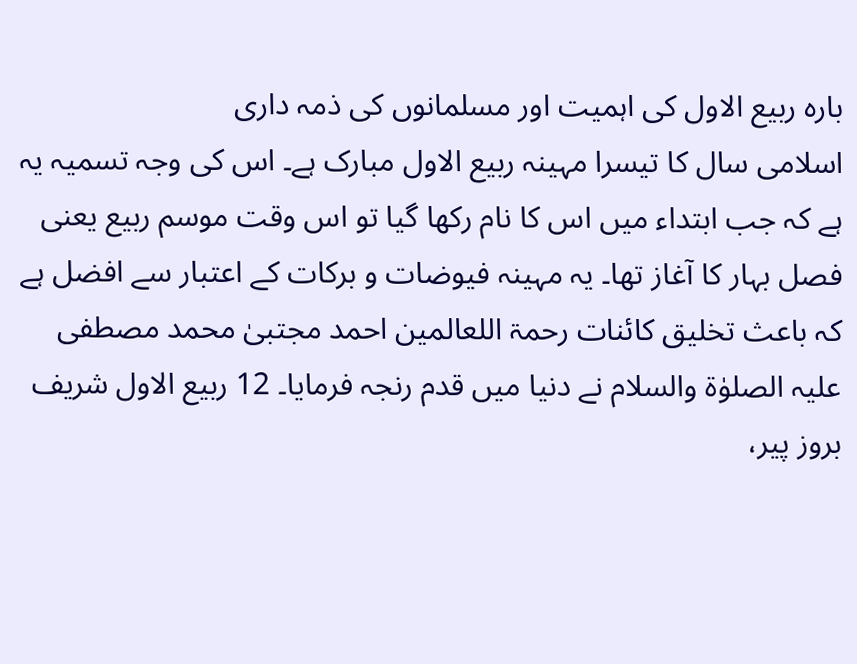بارہ ربیع الاول کی اہمیت اور مسلمانوں کی ذمہ داری
اسلامی سال کا تیسرا مہینہ ربیع الاول مبارک ہے۔ اس کی وجہ تسمیہ یہ ہے کہ جب ابتداء میں اس کا نام رکھا گیا تو اس وقت موسم ربیع یعنی فصل بہار کا آغاز تھا۔ یہ مہینہ فیوضات و برکات کے اعتبار سے افضل ہے کہ باعث تخلیق کائنات رحمۃ اللعالمین احمد مجتبیٰ محمد مصطفی علیہ الصلوٰۃ والسلام نے دنیا میں قدم رنجہ فرمایا۔ 12 ربیع الاول شریف بروز پیر،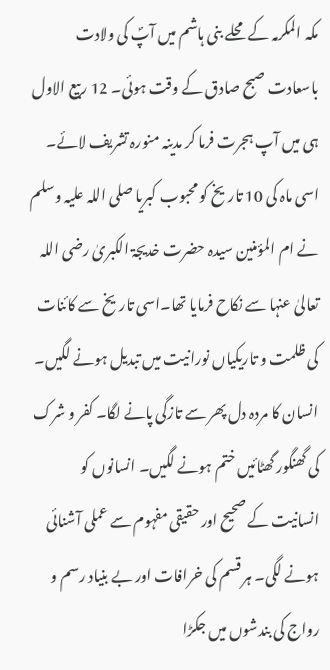مکہ المکرمہ کے محلے بنی ہاشم میں آپؐ کی ولادت باسعادت صبح صادق کے وقت ہوئی۔ 12 ربیع الاول ہی میں آپ ہجرت فرما کر مدینہ منورہ تشریف لائے۔ اسی ماہ کی 10 تاریخ کو محبوب کبریا صلی اللہ علیہ وسلم نے ام المؤمنین سیدہ حضرت خدیجۃ الکبریٰ رضی اللہ تعالیٰ عنہا سے نکاح فرمایا تھا۔اسی تاریخ سے کائنات کی ظلمت و تاریکیاں نورانیت میں تبدیل ہونے لگیں۔ انسان کا مردہ دل پھر سے تازگی پانے لگا۔ کفر و شرک کی گھنگور گھٹائیں ختم ہونے لگیں۔ انسانوں کو انسانیت کے صحیح اور حقیقی مفہوم سے عملی آشنائی ہونے لگی۔ ہر قسم کی خرافات اور بے بنیاد رسم و رواج کی بندشوں میں جکڑا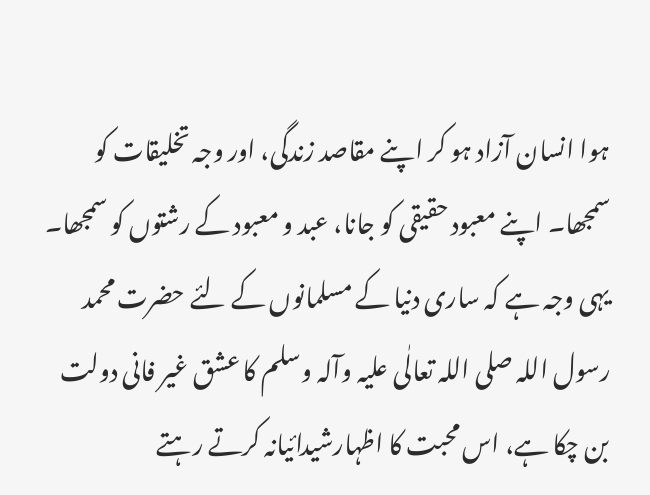ہوا انسان آزاد ہو کر اپنے مقاصد زندگی، اور وجہ تخلیقات کو سمجھا۔ اپنے معبود حقیقی کو جانا، عبد و معبود کے رشتوں کو سمجھا۔
یہی وجہ ہے کہ ساری دنیا کے مسلمانوں کے لئے حضرت محمد رسول اللہ صلی اللہ تعالٰی علیہ وآلہ وسلم کا عشق غیر فانی دولت بن چکا ہے، اس محبت کا اظہارشیدائیانہ کرتے رہتے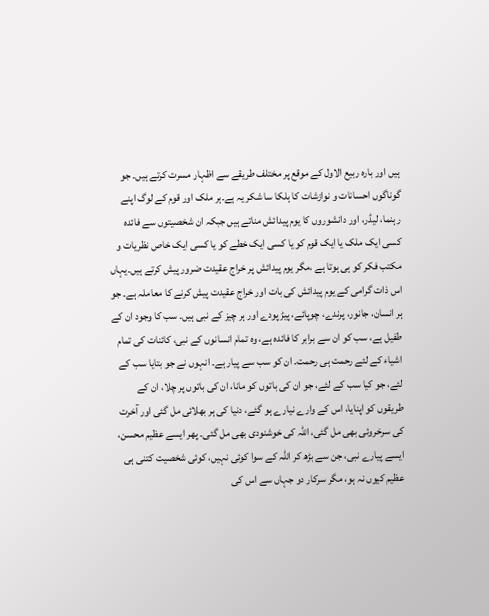ہیں اور بارہ ربیع الاول کے موقع پر مختلف طریقے سے اظہار مسرت کرتے ہیں۔ جو گوناگوں احسانات و نوازشات کا ہلکا سا شکر یہ ہے۔ہر ملک اور قوم کے لوگ اپنے رہنما، لیڈر، اور دانشوروں کا یوم پیدائش مناتے ہیں جبکہ ان شخصیتوں سے فائدہ کسی ایک ملک یا ایک قوم کو یا کسی ایک خطے کو یا کسی ایک خاص نظریات و مکتب فکر کو ہی ہوتا ہے ،مگر یوم پیدائش پر خراج عقیدت ضرور پیش کرتے ہیں۔یہاں اس ذات گرامی کے یوم پیدائش کی بات اور خراج عقیدت پیش کرنے کا معاملہ ہے۔ جو ہر انسان، جانور، پرندے، چوپائے، پیڑ پودے اور ہر چیز کے نبی ہیں۔ سب کا وجود ان کے طفیل ہے، سب کو ان سے برابر کا فائدہ ہے، وہ تمام انسانوں کے نبی، کائنات کی تمام اشیاء کے لئے رحمت ہی رحمت۔ ان کو سب سے پیار ہے۔ انہوں نے جو بتایا سب کے لئے، جو کیا سب کے لئے، جو ان کی باتوں کو مانا، ان کی باتوں پر چلا، ان کے طریقوں کو اپنایا، اس کے وارے نیارے ہو گئے، دنیا کی ہر بھلائی مل گئی اور آخرت کی سرخروئی بھی مل گئی، اللہ کی خوشنودی بھی مل گئی۔ پھر ایسے عظیم محسن، ایسے پیارے نبی، جن سے بڑھ کر اللہ کے سوا کوئی نہیں، کوئی شخصیت کتنی ہی عظیم کیوں نہ ہو، مگر سرکار دو جہاں سے اس کی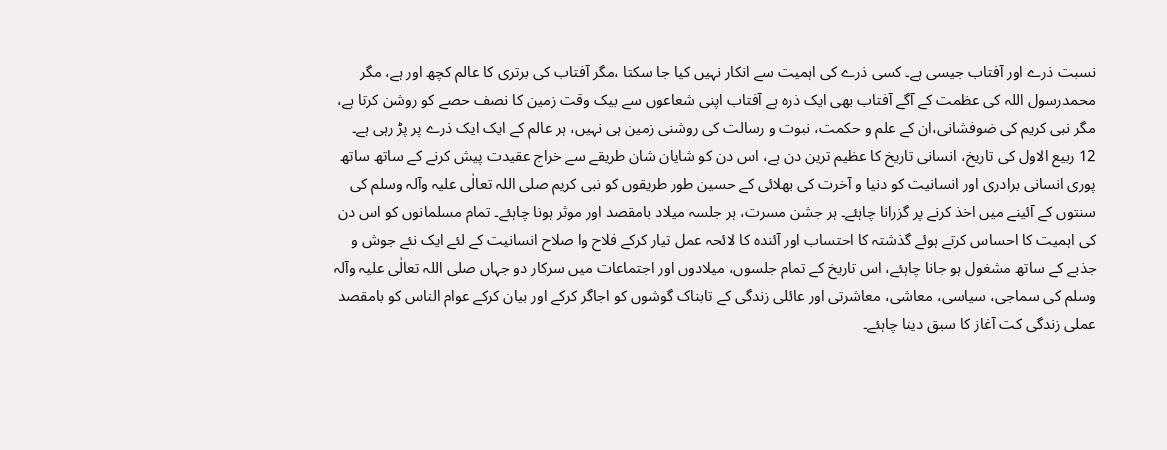نسبت ذرے اور آفتاب جیسی ہے۔ کسی ذرے کی اہمیت سے انکار نہیں کیا جا سکتا ،مگر آفتاب کی برتری کا عالم کچھ اور ہے، مگر محمدرسول اللہ کی عظمت کے آگے آفتاب بھی ایک ذرہ ہے آفتاب اپنی شعاعوں سے بیک وقت زمین کا نصف حصے کو روشن کرتا ہے، مگر نبی کریم کی ضوفشانی،ان کے علم و حکمت، نبوت و رسالت کی روشنی زمین ہی نہیں، ہر عالم کے ایک ایک ذرے پر پڑ رہی ہے۔
12 ربیع الاول کی تاریخ، انسانی تاریخ کا عظیم ترین دن ہے، اس دن کو شایان شان طریقے سے خراج عقیدت پیش کرنے کے ساتھ ساتھ پوری انسانی برادری اور انسانیت کو دنیا و آخرت کی بھلائی کے حسین طور طریقوں کو نبی کریم صلی اللہ تعالٰی علیہ وآلہ وسلم کی سنتوں کے آئینے میں اخذ کرنے پر گزرانا چاہئے۔ ہر جشن مسرت، ہر جلسہ میلاد بامقصد اور موثر ہونا چاہئے۔ تمام مسلمانوں کو اس دن کی اہمیت کا احساس کرتے ہوئے گذشتہ کا احتساب اور آئندہ کا لائحہ عمل تیار کرکے فلاح وا صلاح انسانیت کے لئے ایک نئے جوش و جذبے کے ساتھ مشغول ہو جانا چاہئے، اس تاریخ کے تمام جلسوں، میلادوں اور اجتماعات میں سرکار دو جہاں صلی اللہ تعالٰی علیہ وآلہ وسلم کی سماجی، سیاسی، معاشی، معاشرتی اور عائلی زندگی کے تابناک گوشوں کو اجاگر کرکے اور بیان کرکے عوام الناس کو بامقصد عملی زندگی کت آغاز کا سبق دینا چاہئے۔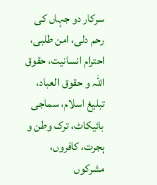سرکار دو جہاں کی رحم دلی، امن طلبی، احترام انسانیت، حقوق اللہ و حقوق العباد، تبلیغ اسلام، سماجی بائیکاٹ، ترک وطن و ہجرت، کافروں، مشرکوں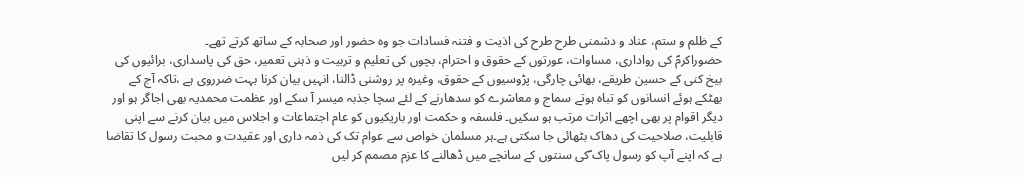کے ظلم و ستم، عناد و دشمنی طرح طرح کی اذیت و فتنہ فسادات جو وہ حضور اور صحابہ کے ساتھ کرتے تھے۔
حضوراکرمؐ کی رواداری، مساوات، عورتوں کے حقوق و احترام، بچوں کی تعلیم و تربیت و ذہنی تعمیر، حق کی پاسداری، برائیوں کی بیخ کنی کے حسین طریقے، بھائی چارگی، پڑوسیوں کے حقوق، وغیرہ پر روشنی ڈالنا، انہیں بیان کرنا بہت ضرروی ہے ،تاکہ آج کے بھٹکے ہوئے انسانوں کو تباہ ہوتے سماج و معاشرے کو سدھارنے کے لئے سچا جذبہ میسر آ سکے اور عظمت محمدیہ بھی اجاگر ہو اور دیگر اقوام پر بھی اچھے اثرات مرتب ہو سکیں۔ فلسفہ و حکمت اور باریکیوں کو عام اجتماعات و اجلاس میں بیان کرنے سے اپنی قابلیت، صلاحیت کی دھاک بٹھائی جا سکتی ہے۔ہر مسلمان خواص سے عوام تک کی ذمہ داری اور عقیدت و محبت رسول کا تقاضا ہے کہ اپنے آپ کو رسول پاک ؐکی سنتوں کے سانچے میں ڈھالنے کا عزم مصمم کر لیں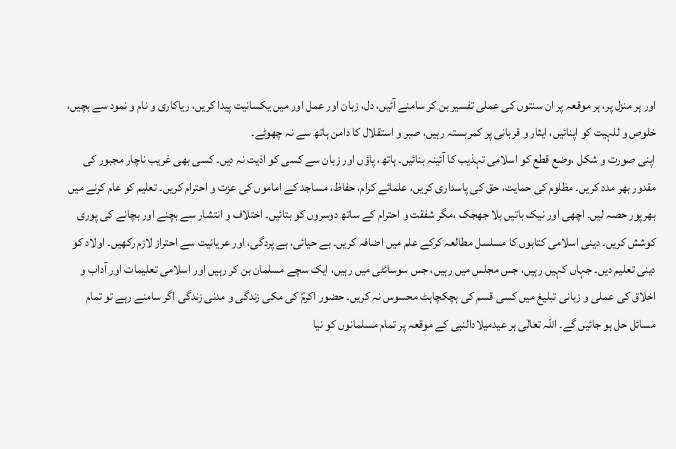اور ہر منزل پر، ہر موقعہ پر ان سنتوں کی عملی تفسیر بن کر سامنے آئیں، دل، زبان اور عمل اور میں یکسانیت پیدا کریں، ریاکاری و نام و نمود سے بچیں، خلوص و للہیت کو اپنائیں، ایثار و قربانی پر کمربستہ رہیں، صبر و استقلال کا دامن ہاتھ سے نہ چھوٹے۔
اپنی صورت و شکل ،وضع قطع کو اسلامی تہذیب کا آئینہ بنائیں۔ ہاتھ، پاؤں اور زبان سے کسی کو اذیت نہ دیں۔ کسی بھی غریب ناچار مجبور کی مقدور بھر مدد کریں۔ مظلوم کی حمایت، حق کی پاسداری کریں، علمائے کرام، حفاظ، مساجد کے اماموں کی عزت و احترام کریں۔ تعلیم کو عام کرنے میں بھرپور حصہ لیں۔ اچھی اور نیک باتیں بلا جھجک ،مگر شفقت و احترام کے ساتھ دوسروں کو بتائیں۔ اختلاف و انتشار سے بچنے اور بچانے کی پوری کوشش کریں۔ دینی اسلامی کتابوں کا مسلسل مطالعہ کرکے علم میں اضافہ کریں۔ بے حیائی، بے پردگی، اور عریانیت سے احتراز لازم رکھیں۔ اولاد کو دینی تعلیم دیں۔ جہاں کہیں رہیں، جس مجلس میں رہیں، جس سوسائٹی میں رہیں، ایک سچے مسلمان بن کر رہیں اور اسلامی تعلیمات اور آداب و اخلاق کی عملی و زبانی تبلیغ میں کسی قسم کی ہچکچاہٹ محسوس نہ کریں۔ حضور اکرمؐ کی مکی زندگی و مدنی زندگی اگر سامنے رہے تو تمام مسائل حل ہو جائیں گے۔ اللہ تعالٰی ہر عیدمیلادالنبی کے موقعہ پر تمام مسلمانوں کو نیا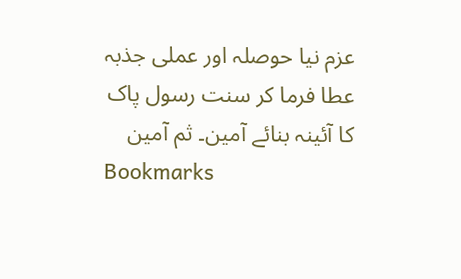عزم نیا حوصلہ اور عملی جذبہ عطا فرما کر سنت رسول پاک کا آئینہ بنائے آمین۔ ثم آمین
Bookmarks